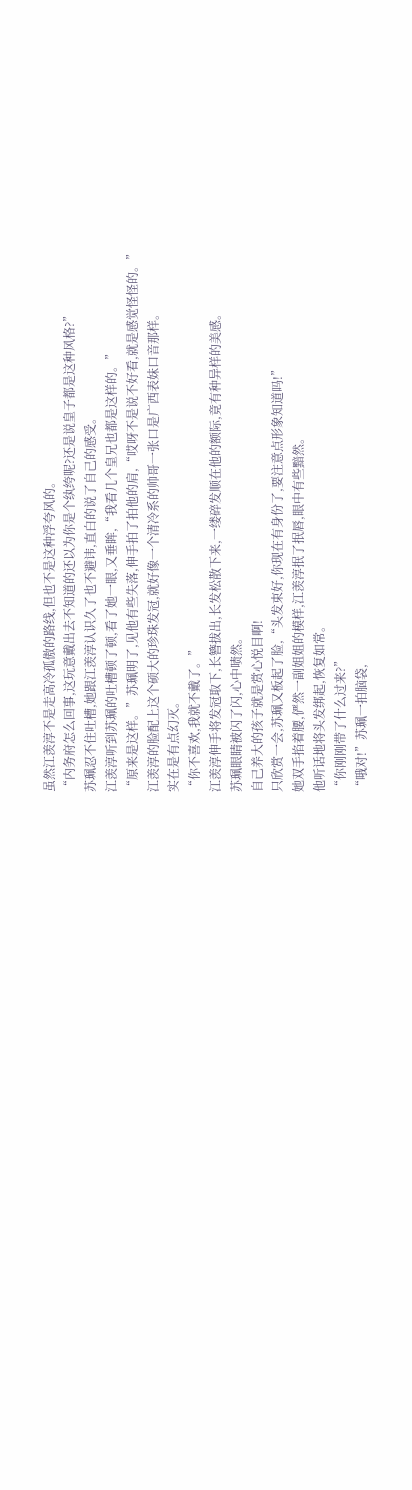虽然江羡淳不是走高冷孤傲的路线,但也不是这种浮夸风的。
“内务府怎么回事,这玩意戴出去不知道的还以为你是个纨绔呢?还是说皇子都是这种风格?”
苏珮忍不住吐槽,她跟江羡淳认识久了也不避讳,直白的说了自己的感受。
江羡淳听到苏珮的吐槽顿了顿,看了她一眼,又垂眸,“我看几个皇兄也都是这样的。”
“原来是这样。”苏珮明了,见他有些失落,伸手拍了拍他的肩,“哎呀不是说不好看,就是感觉怪怪的。”
江羡淳的脸配上这个硕大的珍珠发冠,就好像一个清冷系的帅哥一张口是广西表妹口音那样。
实在是有点幻灭。
“你不喜欢,我就不戴了。”
江羡淳伸手将发冠取下,长簪拔出,长发松散下来,一缕碎发顺在他的额际,竟有种异样的美感。
苏珮眼睛被闪了闪,心中啧然。
自己养大的孩子就是赏心悦目啊!
只欣赏一会,苏珮又板起了脸,“头发束好,你现在有身份了,要注意点形象知道吗!”
她双手掐着腰,俨然一副姐姐的模样,江羡淳抿了抿唇,眼中有些黯然。
他听话地将头发绑起,恢复如常。
“你刚刚带了什么过来?”
“哦对!”苏珮一拍脑袋,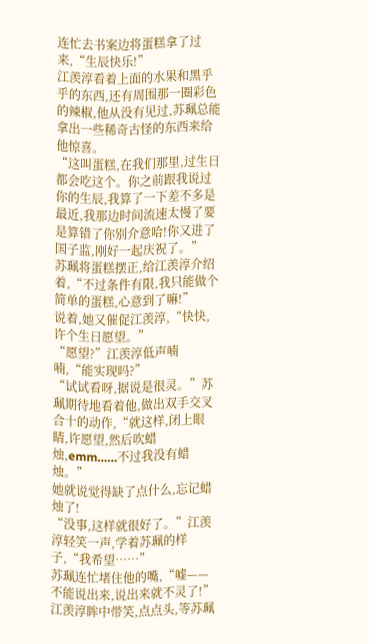连忙去书案边将蛋糕拿了过来,“生辰快乐!”
江羡淳看着上面的水果和黑乎乎的东西,还有周围那一圈彩色的辣椒,他从没有见过,苏珮总能拿出一些稀奇古怪的东西来给他惊喜。
“这叫蛋糕,在我们那里,过生日都会吃这个。你之前跟我说过你的生辰,我算了一下差不多是最近,我那边时间流速太慢了要是算错了你别介意哈!你又进了国子监,刚好一起庆祝了。”
苏珮将蛋糕摆正,给江羡淳介绍着,“不过条件有限,我只能做个简单的蛋糕,心意到了嘛!”
说着,她又催促江羡淳,“快快,许个生日愿望。”
“愿望?”江羡淳低声喃喃,“能实现吗?”
“试试看呀,据说是很灵。”苏珮期待地看着他,做出双手交叉合十的动作,“就这样,闭上眼睛,许愿望,然后吹蜡烛,emm……不过我没有蜡烛。”
她就说觉得缺了点什么,忘记蜡烛了!
“没事,这样就很好了。”江羡淳轻笑一声,学着苏珮的样子,“我希望……”
苏珮连忙堵住他的嘴,“嘘——不能说出来,说出来就不灵了!”
江羡淳眸中带笑,点点头,等苏珮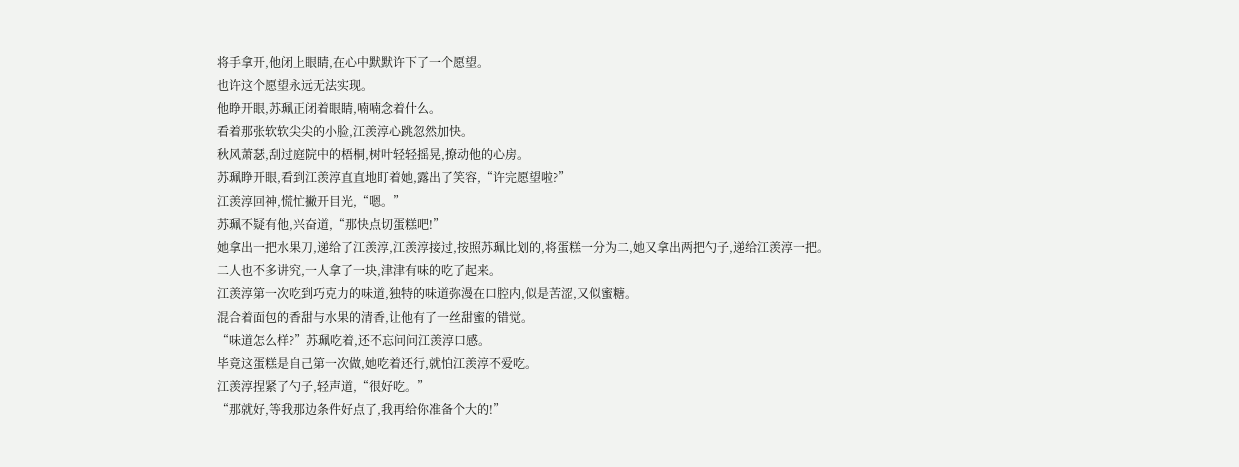将手拿开,他闭上眼睛,在心中默默许下了一个愿望。
也许这个愿望永远无法实现。
他睁开眼,苏珮正闭着眼睛,喃喃念着什么。
看着那张软软尖尖的小脸,江羡淳心跳忽然加快。
秋风萧瑟,刮过庭院中的梧桐,树叶轻轻摇晃,撩动他的心房。
苏珮睁开眼,看到江羡淳直直地盯着她,露出了笑容,“许完愿望啦?”
江羡淳回神,慌忙撇开目光,“嗯。”
苏珮不疑有他,兴奋道,“那快点切蛋糕吧!”
她拿出一把水果刀,递给了江羡淳,江羡淳接过,按照苏珮比划的,将蛋糕一分为二,她又拿出两把勺子,递给江羡淳一把。
二人也不多讲究,一人拿了一块,津津有味的吃了起来。
江羡淳第一次吃到巧克力的味道,独特的味道弥漫在口腔内,似是苦涩,又似蜜糖。
混合着面包的香甜与水果的清香,让他有了一丝甜蜜的错觉。
“味道怎么样?”苏珮吃着,还不忘问问江羡淳口感。
毕竟这蛋糕是自己第一次做,她吃着还行,就怕江羡淳不爱吃。
江羡淳捏紧了勺子,轻声道,“很好吃。”
“那就好,等我那边条件好点了,我再给你准备个大的!”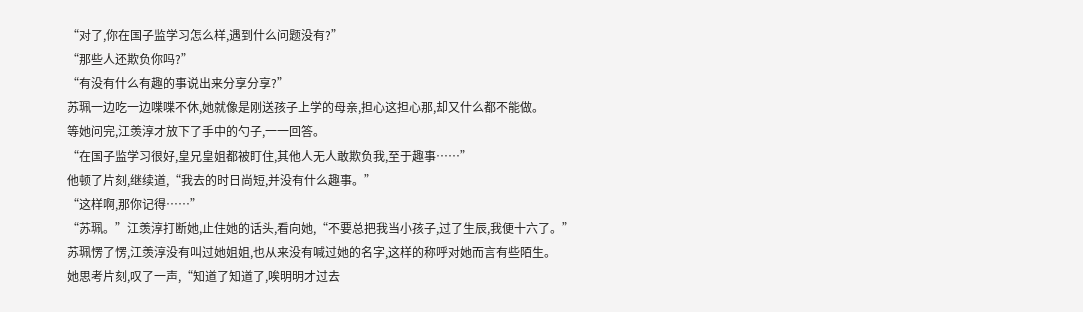“对了,你在国子监学习怎么样,遇到什么问题没有?”
“那些人还欺负你吗?”
“有没有什么有趣的事说出来分享分享?”
苏珮一边吃一边喋喋不休,她就像是刚送孩子上学的母亲,担心这担心那,却又什么都不能做。
等她问完,江羡淳才放下了手中的勺子,一一回答。
“在国子监学习很好,皇兄皇姐都被盯住,其他人无人敢欺负我,至于趣事……”
他顿了片刻,继续道,“我去的时日尚短,并没有什么趣事。”
“这样啊,那你记得……”
“苏珮。”江羡淳打断她,止住她的话头,看向她,“不要总把我当小孩子,过了生辰,我便十六了。”
苏珮愣了愣,江羡淳没有叫过她姐姐,也从来没有喊过她的名字,这样的称呼对她而言有些陌生。
她思考片刻,叹了一声,“知道了知道了,唉明明才过去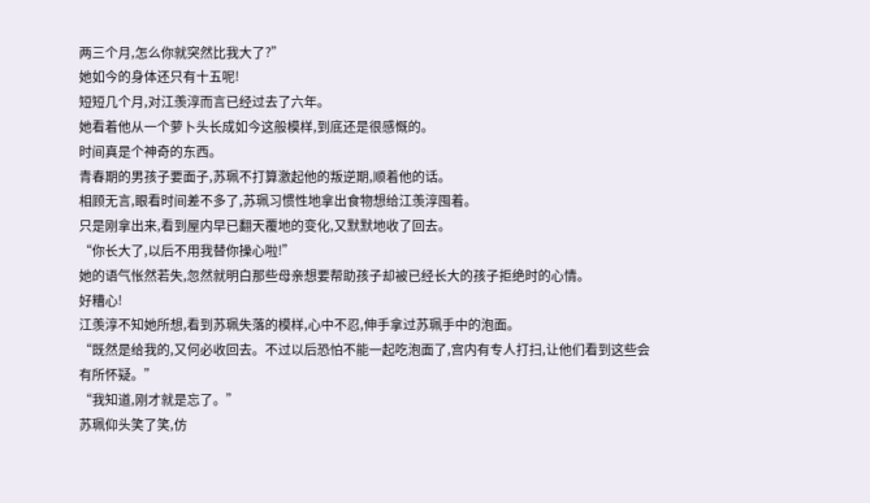两三个月,怎么你就突然比我大了?”
她如今的身体还只有十五呢!
短短几个月,对江羡淳而言已经过去了六年。
她看着他从一个萝卜头长成如今这般模样,到底还是很感慨的。
时间真是个神奇的东西。
青春期的男孩子要面子,苏珮不打算激起他的叛逆期,顺着他的话。
相顾无言,眼看时间差不多了,苏珮习惯性地拿出食物想给江羡淳囤着。
只是刚拿出来,看到屋内早已翻天覆地的变化,又默默地收了回去。
“你长大了,以后不用我替你操心啦!”
她的语气怅然若失,忽然就明白那些母亲想要帮助孩子却被已经长大的孩子拒绝时的心情。
好糟心!
江羡淳不知她所想,看到苏珮失落的模样,心中不忍,伸手拿过苏珮手中的泡面。
“既然是给我的,又何必收回去。不过以后恐怕不能一起吃泡面了,宫内有专人打扫,让他们看到这些会有所怀疑。”
“我知道,刚才就是忘了。”
苏珮仰头笑了笑,仿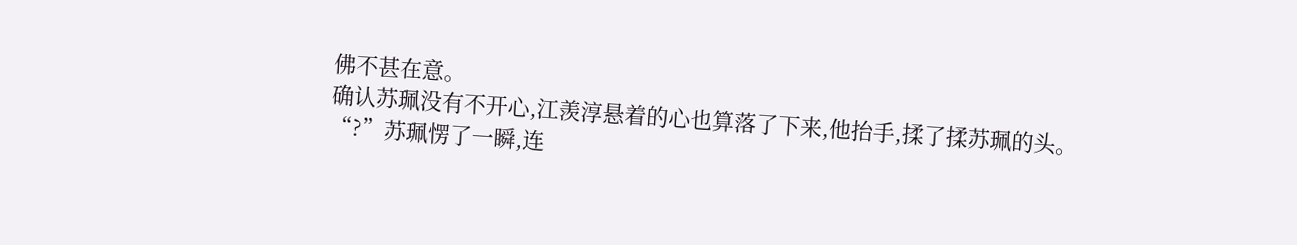佛不甚在意。
确认苏珮没有不开心,江羡淳悬着的心也算落了下来,他抬手,揉了揉苏珮的头。
“?”苏珮愣了一瞬,连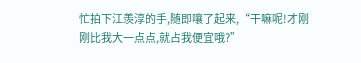忙拍下江羡淳的手,随即嚷了起来,“干嘛呢!才刚刚比我大一点点,就占我便宜哦?”